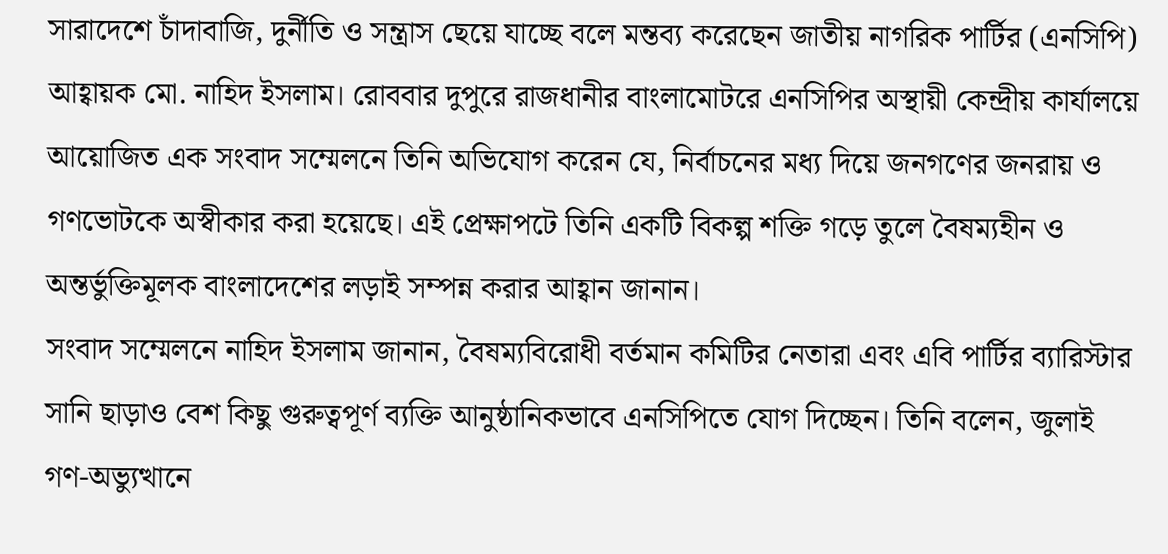সারাদেশে চাঁদাবাজি, দুর্নীতি ও সন্ত্রাস ছেয়ে যাচ্ছে বলে মন্তব্য করেছেন জাতীয় নাগরিক পার্টির (এনসিপি) আহ্বায়ক মো. নাহিদ ইসলাম। রোববার দুপুরে রাজধানীর বাংলামোটরে এনসিপির অস্থায়ী কেন্দ্রীয় কার্যালয়ে আয়োজিত এক সংবাদ সম্মেলনে তিনি অভিযোগ করেন যে, নির্বাচনের মধ্য দিয়ে জনগণের জনরায় ও গণভোটকে অস্বীকার করা হয়েছে। এই প্রেক্ষাপটে তিনি একটি বিকল্প শক্তি গড়ে তুলে বৈষম্যহীন ও অন্তর্ভুক্তিমূলক বাংলাদেশের লড়াই সম্পন্ন করার আহ্বান জানান।
সংবাদ সম্মেলনে নাহিদ ইসলাম জানান, বৈষম্যবিরোধী বর্তমান কমিটির নেতারা এবং এবি পার্টির ব্যারিস্টার সানি ছাড়াও বেশ কিছু গুরুত্বপূর্ণ ব্যক্তি আনুষ্ঠানিকভাবে এনসিপিতে যোগ দিচ্ছেন। তিনি বলেন, জুলাই গণ-অভ্যুত্থানে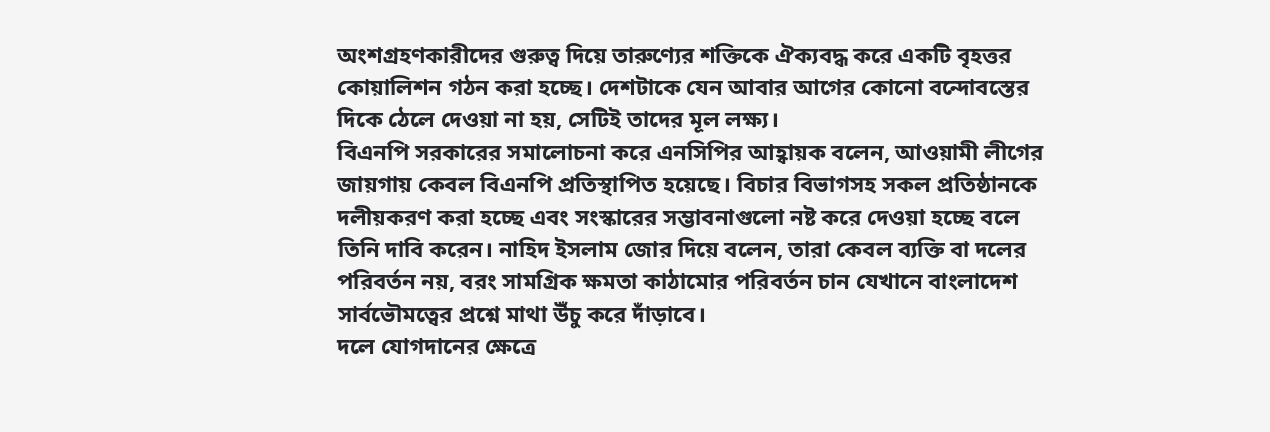অংশগ্রহণকারীদের গুরুত্ব দিয়ে তারুণ্যের শক্তিকে ঐক্যবদ্ধ করে একটি বৃহত্তর কোয়ালিশন গঠন করা হচ্ছে। দেশটাকে যেন আবার আগের কোনো বন্দোবস্তের দিকে ঠেলে দেওয়া না হয়, সেটিই তাদের মূল লক্ষ্য।
বিএনপি সরকারের সমালোচনা করে এনসিপির আহ্বায়ক বলেন, আওয়ামী লীগের জায়গায় কেবল বিএনপি প্রতিস্থাপিত হয়েছে। বিচার বিভাগসহ সকল প্রতিষ্ঠানকে দলীয়করণ করা হচ্ছে এবং সংস্কারের সম্ভাবনাগুলো নষ্ট করে দেওয়া হচ্ছে বলে তিনি দাবি করেন। নাহিদ ইসলাম জোর দিয়ে বলেন, তারা কেবল ব্যক্তি বা দলের পরিবর্তন নয়, বরং সামগ্রিক ক্ষমতা কাঠামোর পরিবর্তন চান যেখানে বাংলাদেশ সার্বভৌমত্বের প্রশ্নে মাথা উঁচু করে দাঁড়াবে।
দলে যোগদানের ক্ষেত্রে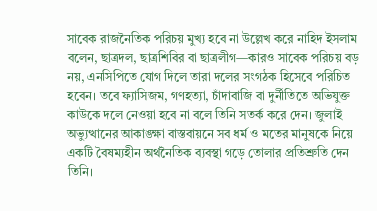সাবেক রাজনৈতিক পরিচয় মুখ্য হবে না উল্লেখ করে নাহিদ ইসলাম বলেন, ছাত্রদল, ছাত্রশিবির বা ছাত্রলীগ—কারও সাবেক পরিচয় বড় নয়, এনসিপিতে যোগ দিলে তারা দলের সংগঠক হিসেবে পরিচিত হবেন। তবে ফ্যাসিজম, গণহত্যা, চাঁদাবাজি বা দুর্নীতিতে অভিযুক্ত কাউকে দলে নেওয়া হবে না বলে তিনি সতর্ক করে দেন। জুলাই অভ্যুত্থানের আকাঙ্ক্ষা বাস্তবায়নে সব ধর্ম ও মতের মানুষকে নিয়ে একটি বৈষম্যহীন অর্থনৈতিক ব্যবস্থা গড়ে তোলার প্রতিশ্রুতি দেন তিনি।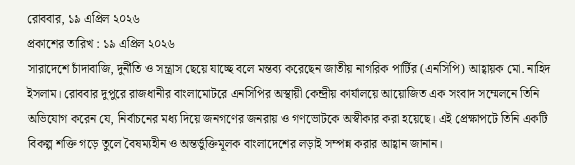রোববার, ১৯ এপ্রিল ২০২৬
প্রকাশের তারিখ : ১৯ এপ্রিল ২০২৬
সারাদেশে চাঁদাবাজি, দুর্নীতি ও সন্ত্রাস ছেয়ে যাচ্ছে বলে মন্তব্য করেছেন জাতীয় নাগরিক পার্টির (এনসিপি) আহ্বায়ক মো. নাহিদ ইসলাম। রোববার দুপুরে রাজধানীর বাংলামোটরে এনসিপির অস্থায়ী কেন্দ্রীয় কার্যালয়ে আয়োজিত এক সংবাদ সম্মেলনে তিনি অভিযোগ করেন যে, নির্বাচনের মধ্য দিয়ে জনগণের জনরায় ও গণভোটকে অস্বীকার করা হয়েছে। এই প্রেক্ষাপটে তিনি একটি বিকল্প শক্তি গড়ে তুলে বৈষম্যহীন ও অন্তর্ভুক্তিমূলক বাংলাদেশের লড়াই সম্পন্ন করার আহ্বান জানান।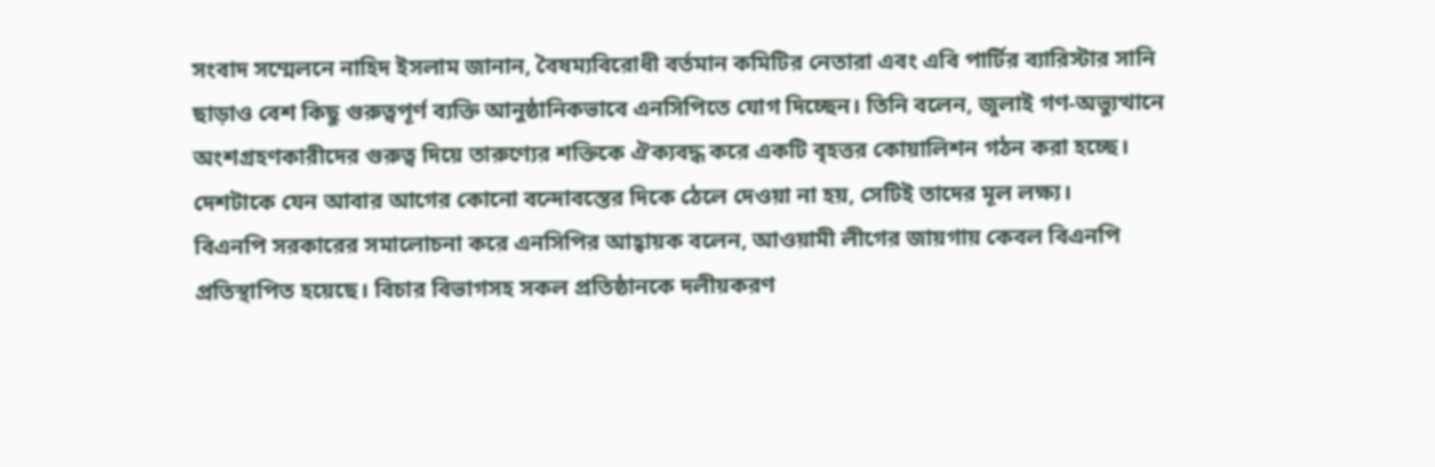সংবাদ সম্মেলনে নাহিদ ইসলাম জানান, বৈষম্যবিরোধী বর্তমান কমিটির নেতারা এবং এবি পার্টির ব্যারিস্টার সানি ছাড়াও বেশ কিছু গুরুত্বপূর্ণ ব্যক্তি আনুষ্ঠানিকভাবে এনসিপিতে যোগ দিচ্ছেন। তিনি বলেন, জুলাই গণ-অভ্যুত্থানে অংশগ্রহণকারীদের গুরুত্ব দিয়ে তারুণ্যের শক্তিকে ঐক্যবদ্ধ করে একটি বৃহত্তর কোয়ালিশন গঠন করা হচ্ছে। দেশটাকে যেন আবার আগের কোনো বন্দোবস্তের দিকে ঠেলে দেওয়া না হয়, সেটিই তাদের মূল লক্ষ্য।
বিএনপি সরকারের সমালোচনা করে এনসিপির আহ্বায়ক বলেন, আওয়ামী লীগের জায়গায় কেবল বিএনপি প্রতিস্থাপিত হয়েছে। বিচার বিভাগসহ সকল প্রতিষ্ঠানকে দলীয়করণ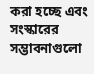করা হচ্ছে এবং সংস্কারের সম্ভাবনাগুলো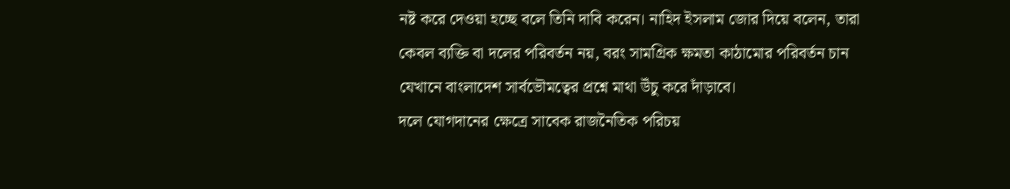নষ্ট করে দেওয়া হচ্ছে বলে তিনি দাবি করেন। নাহিদ ইসলাম জোর দিয়ে বলেন, তারা কেবল ব্যক্তি বা দলের পরিবর্তন নয়, বরং সামগ্রিক ক্ষমতা কাঠামোর পরিবর্তন চান যেখানে বাংলাদেশ সার্বভৌমত্বের প্রশ্নে মাথা উঁচু করে দাঁড়াবে।
দলে যোগদানের ক্ষেত্রে সাবেক রাজনৈতিক পরিচয়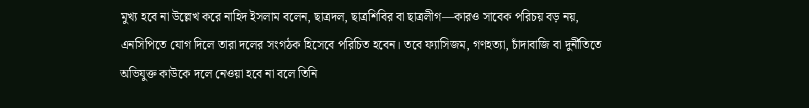মুখ্য হবে না উল্লেখ করে নাহিদ ইসলাম বলেন, ছাত্রদল, ছাত্রশিবির বা ছাত্রলীগ—কারও সাবেক পরিচয় বড় নয়, এনসিপিতে যোগ দিলে তারা দলের সংগঠক হিসেবে পরিচিত হবেন। তবে ফ্যাসিজম, গণহত্যা, চাঁদাবাজি বা দুর্নীতিতে অভিযুক্ত কাউকে দলে নেওয়া হবে না বলে তিনি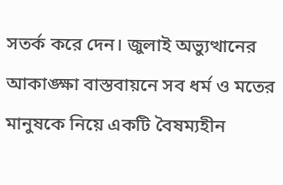সতর্ক করে দেন। জুলাই অভ্যুত্থানের আকাঙ্ক্ষা বাস্তবায়নে সব ধর্ম ও মতের মানুষকে নিয়ে একটি বৈষম্যহীন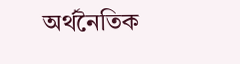অর্থনৈতিক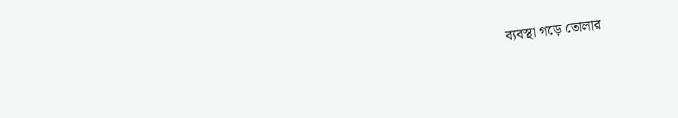ব্যবস্থা গড়ে তোলার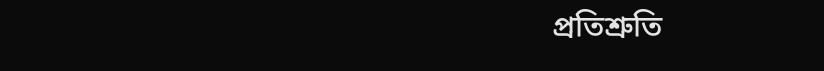প্রতিশ্রুতি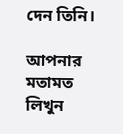দেন তিনি।

আপনার মতামত লিখুন